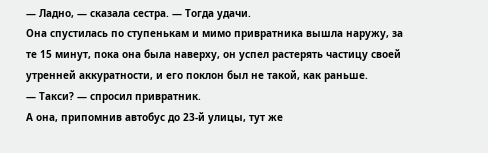— Ладно, — сказала сестра. — Тогда удачи.
Она спустилась по ступенькам и мимо привратника вышла наружу, за те 15 минут, пока она была наверху, он успел растерять частицу своей утренней аккуратности, и его поклон был не такой, как раньше.
— Такси? — спросил привратник.
А она, припомнив автобус до 23-й улицы, тут же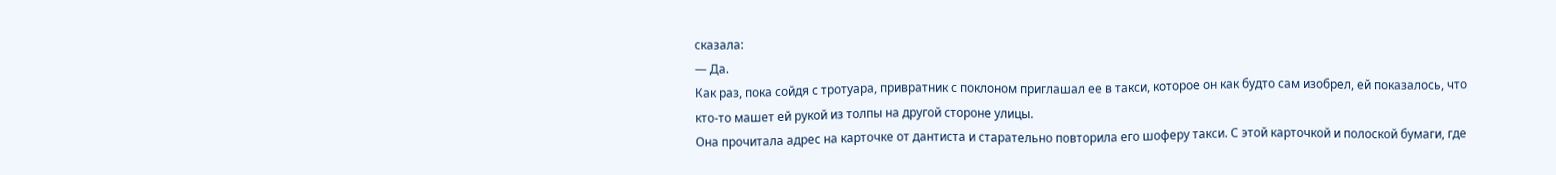сказала:
— Да.
Как раз, пока сойдя с тротуара, привратник с поклоном приглашал ее в такси, которое он как будто сам изобрел, ей показалось, что кто-то машет ей рукой из толпы на другой стороне улицы.
Она прочитала адрес на карточке от дантиста и старательно повторила его шоферу такси. С этой карточкой и полоской бумаги, где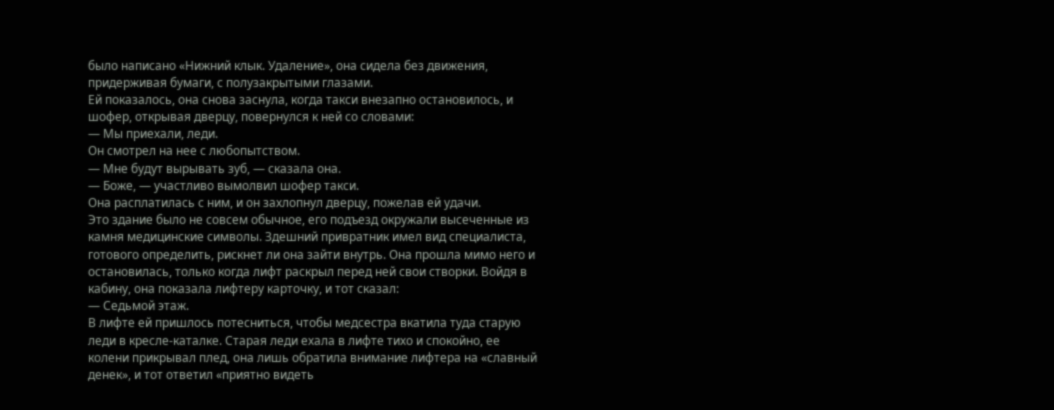было написано «Нижний клык. Удаление», она сидела без движения, придерживая бумаги, с полузакрытыми глазами.
Ей показалось, она снова заснула, когда такси внезапно остановилось, и шофер, открывая дверцу, повернулся к ней со словами:
— Мы приехали, леди.
Он смотрел на нее с любопытством.
— Мне будут вырывать зуб, — сказала она.
— Боже, — участливо вымолвил шофер такси.
Она расплатилась с ним, и он захлопнул дверцу, пожелав ей удачи.
Это здание было не совсем обычное, его подъезд окружали высеченные из камня медицинские символы. Здешний привратник имел вид специалиста, готового определить, рискнет ли она зайти внутрь. Она прошла мимо него и остановилась, только когда лифт раскрыл перед ней свои створки. Войдя в кабину, она показала лифтеру карточку, и тот сказал:
— Седьмой этаж.
В лифте ей пришлось потесниться, чтобы медсестра вкатила туда старую леди в кресле-каталке. Старая леди ехала в лифте тихо и спокойно, ее колени прикрывал плед, она лишь обратила внимание лифтера на «славный денек», и тот ответил «приятно видеть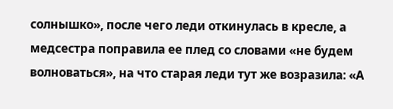солнышко», после чего леди откинулась в кресле, а медсестра поправила ее плед со словами «не будем волноваться», на что старая леди тут же возразила: «А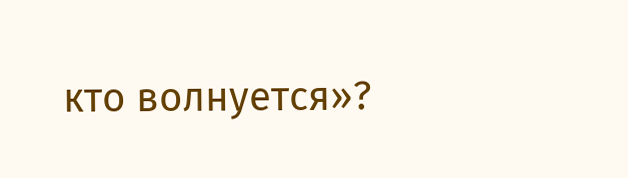кто волнуется»?